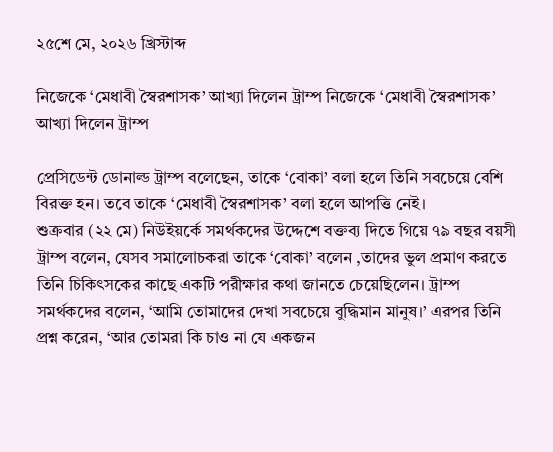২৫শে মে, ২০২৬ খ্রিস্টাব্দ

নিজেকে ‘মেধাবী স্বৈরশাসক’ আখ্যা দিলেন ট্রাম্প নিজেকে ‘মেধাবী স্বৈরশাসক’ আখ্যা দিলেন ট্রাম্প

প্রেসিডেন্ট ডোনাল্ড ট্রাম্প বলেছেন, তাকে ‘বোকা’ বলা হলে তিনি সবচেয়ে বেশি বিরক্ত হন। তবে তাকে ‘মেধাবী স্বৈরশাসক’ বলা হলে আপত্তি নেই।
শুক্রবার (২২ মে) নিউইয়র্কে সমর্থকদের উদ্দেশে বক্তব্য দিতে গিয়ে ৭৯ বছর বয়সী ট্রাম্প বলেন, যেসব সমালোচকরা তাকে ‘বোকা’ বলেন ,তাদের ভুল প্রমাণ করতে তিনি চিকিৎসকের কাছে একটি পরীক্ষার কথা জানতে চেয়েছিলেন। ট্রাম্প সমর্থকদের বলেন, ‘আমি তোমাদের দেখা সবচেয়ে বুদ্ধিমান মানুষ।’ এরপর তিনি প্রশ্ন করেন, ‘আর তোমরা কি চাও না যে একজন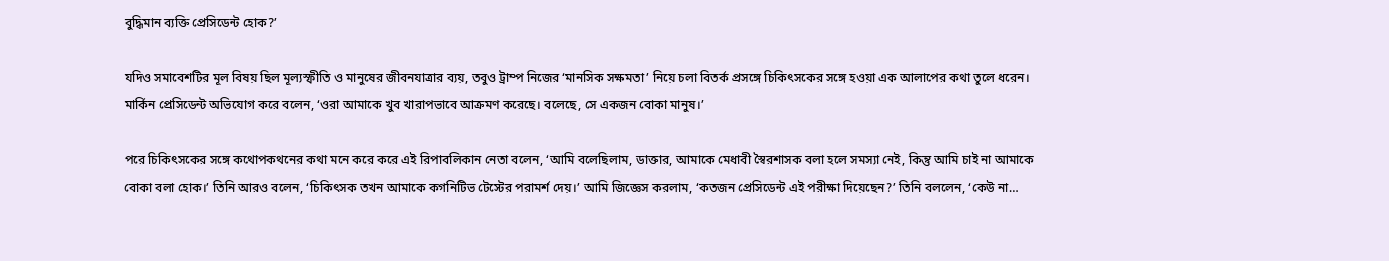বুদ্ধিমান ব্যক্তি প্রেসিডেন্ট হোক?’

যদিও সমাবেশটির মূল বিষয় ছিল মূল্যস্ফীতি ও মানুষের জীবনযাত্রার ব্যয়, তবুও ট্রাম্প নিজের ‘মানসিক সক্ষমতা’ নিয়ে চলা বিতর্ক প্রসঙ্গে চিকিৎসকের সঙ্গে হওয়া এক আলাপের কথা তুলে ধরেন। মার্কিন প্রেসিডেন্ট অভিযোগ করে বলেন, ‘ওরা আমাকে খুব খারাপভাবে আক্রমণ করেছে। বলেছে, সে একজন বোকা মানুষ।’

পরে চিকিৎসকের সঙ্গে কথোপকথনের কথা মনে করে করে এই রিপাবলিকান নেতা বলেন, ‘আমি বলেছিলাম, ডাক্তার, আমাকে মেধাবী স্বৈরশাসক বলা হলে সমস্যা নেই, কিন্তু আমি চাই না আমাকে বোকা বলা হোক।’ তিনি আরও বলেন, ‘চিকিৎসক তখন আমাকে কগনিটিভ টেস্টের পরামর্শ দেয়।’ আমি জিজ্ঞেস করলাম, ‘কতজন প্রেসিডেন্ট এই পরীক্ষা দিয়েছেন?’ তিনি বললেন, ‘কেউ না…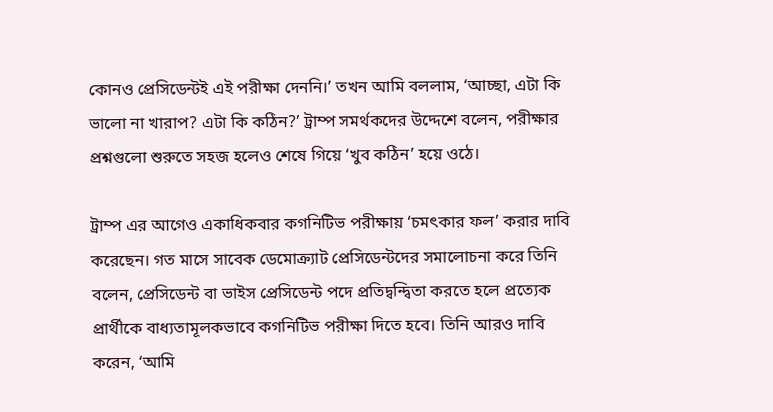কোনও প্রেসিডেন্টই এই পরীক্ষা দেননি।’ তখন আমি বললাম, ‘আচ্ছা, এটা কি ভালো না খারাপ? এটা কি কঠিন?’ ট্রাম্প সমর্থকদের উদ্দেশে বলেন, পরীক্ষার প্রশ্নগুলো শুরুতে সহজ হলেও শেষে গিয়ে ‘খুব কঠিন’ হয়ে ওঠে।

ট্রাম্প এর আগেও একাধিকবার কগনিটিভ পরীক্ষায় ‘চমৎকার ফল’ করার দাবি করেছেন। গত মাসে সাবেক ডেমোক্র্যাট প্রেসিডেন্টদের সমালোচনা করে তিনি বলেন, প্রেসিডেন্ট বা ভাইস প্রেসিডেন্ট পদে প্রতিদ্বন্দ্বিতা করতে হলে প্রত্যেক প্রার্থীকে বাধ্যতামূলকভাবে কগনিটিভ পরীক্ষা দিতে হবে। তিনি আরও দাবি করেন, ‘আমি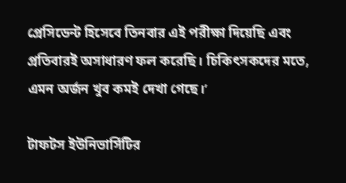প্রেসিডেন্ট হিসেবে তিনবার এই পরীক্ষা দিয়েছি এবং প্রতিবারই অসাধারণ ফল করেছি। চিকিৎসকদের মতে, এমন অর্জন খুব কমই দেখা গেছে।’

টাফটস ইউনিভার্সিটির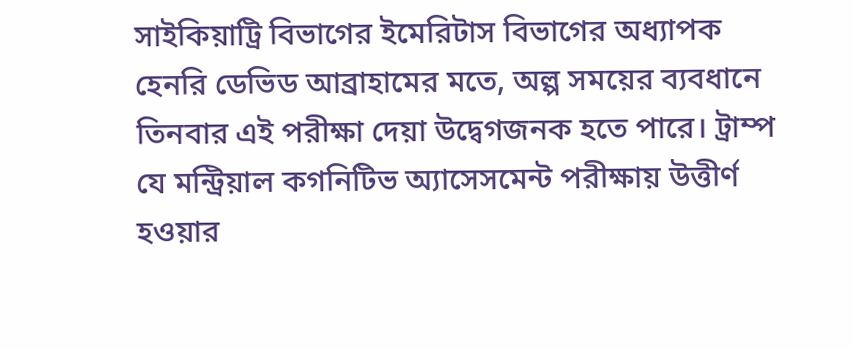সাইকিয়াট্রি বিভাগের ইমেরিটাস বিভাগের অধ্যাপক হেনরি ডেভিড আব্রাহামের মতে, অল্প সময়ের ব্যবধানে তিনবার এই পরীক্ষা দেয়া উদ্বেগজনক হতে পারে। ট্রাম্প যে মন্ট্রিয়াল কগনিটিভ অ্যাসেসমেন্ট পরীক্ষায় উত্তীর্ণ হওয়ার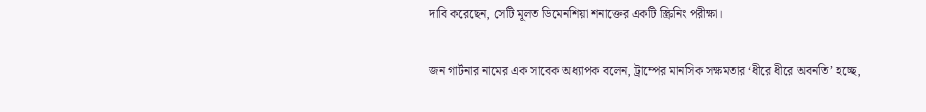দাবি করেছেন, সেটি মূলত ডিমেনশিয়া শনাক্তের একটি স্ক্রিনিং পরীক্ষা।

জন গার্টনার নামের এক সাবেক অধ্যাপক বলেন, ট্রাম্পের মানসিক সক্ষমতার ‘ধীরে ধীরে অবনতি’ হচ্ছে,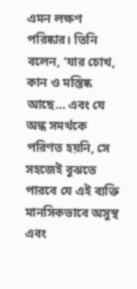এমন লক্ষণ পরিষ্কার। তিনি বলেন, ‘যার চোখ, কান ও মস্তিষ্ক আছে… এবং যে অন্ধ সমর্থকে পরিণত হয়নি, সে সহজেই বুঝতে পারবে যে এই ব্যক্তি মানসিকভাবে অসুস্থ এবং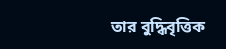তার বুদ্ধিবৃত্তিক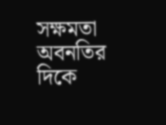সক্ষমতা অবনতির দিকে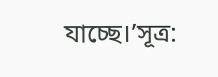যাচ্ছে।’সূত্র: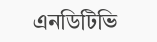এনডিটিভি